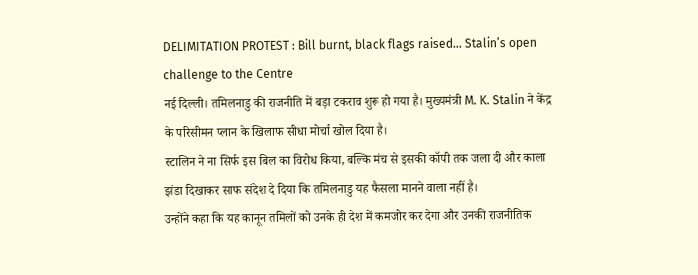DELIMITATION PROTEST : Bill burnt, black flags raised… Stalin’s open challenge to the Centre
नई दिल्ली। तमिलनाडु की राजनीति में बड़ा टकराव शुरू हो गया है। मुख्यमंत्री M. K. Stalin ने केंद्र के परिसीमन प्लान के खिलाफ सीधा मोर्चा खोल दिया है।
स्टालिन ने ना सिर्फ इस बिल का विरोध किया, बल्कि मंच से इसकी कॉपी तक जला दी और काला झंडा दिखाकर साफ संदेश दे दिया कि तमिलनाडु यह फैसला मानने वाला नहीं है।
उन्होंने कहा कि यह कानून तमिलों को उनके ही देश में कमजोर कर देगा और उनकी राजनीतिक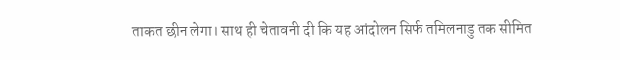ताकत छीन लेगा। साथ ही चेतावनी दी कि यह आंदोलन सिर्फ तमिलनाडु तक सीमित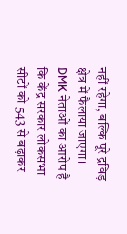नहीं रहेगा, बल्कि पूरे द्रविड़ क्षेत्र में फैलाया जाएगा।
DMK नेताओं का आरोप है कि केंद्र सरकार लोकसभा सीटों को 543 से बढ़ाकर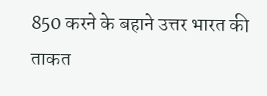850 करने के बहाने उत्तर भारत की ताकत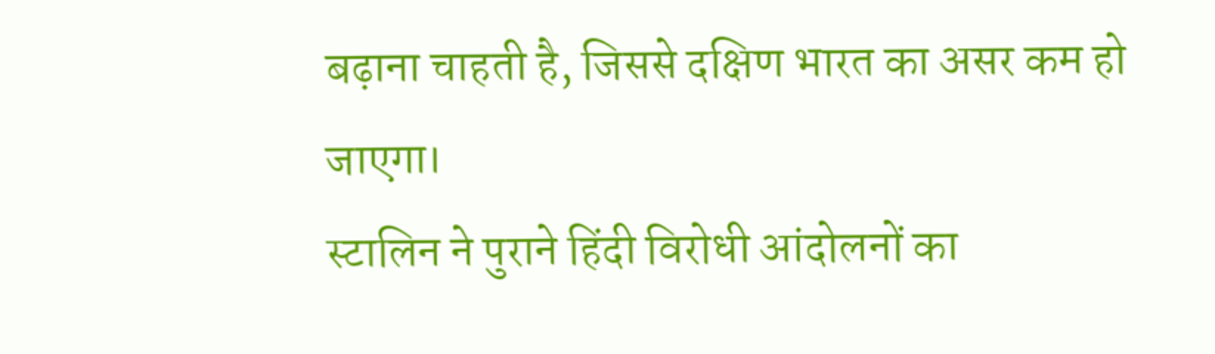बढ़ाना चाहती है, जिससे दक्षिण भारत का असर कम हो जाएगा।
स्टालिन ने पुराने हिंदी विरोधी आंदोलनों का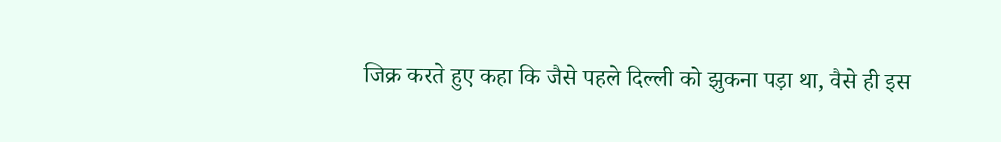जिक्र करते हुए कहा कि जैसे पहले दिल्ली को झुकना पड़ा था, वैसे ही इस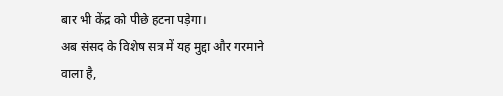बार भी केंद्र को पीछे हटना पड़ेगा।
अब संसद के विशेष सत्र में यह मुद्दा और गरमाने वाला है,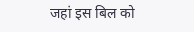जहां इस बिल को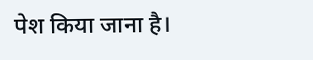पेश किया जाना है।